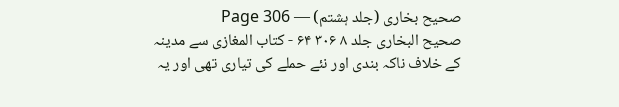صحیح بخاری (جلد ہشتم) — Page 306
صحيح البخاری جلد ۸ ۳۰۶ ۶۴ - کتاب المغازی سے مدینہ کے خلاف ناکہ بندی اور نئے حملے کی تیاری تھی اور یہ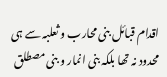اقدام قبائل بنی محارب و ثعلبہ سے ہی محدود نہ تھا بلکہ بنی انمار و بنی مصطلق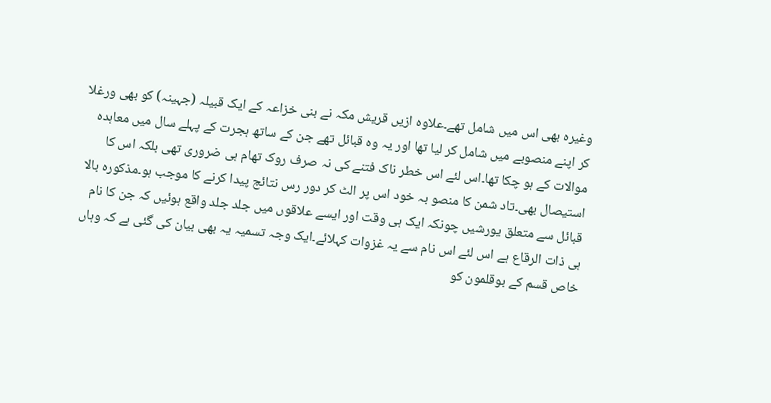وغیرہ بھی اس میں شامل تھے۔علاوہ ازیں قریش مکہ نے بنی خزاعہ کے ایک قبیلہ (جہینہ) کو بھی ورغلا کر اپنے منصوبے میں شامل کر لیا تھا اور یہ وہ قبائل تھے جن کے ساتھ ہجرت کے پہلے سال میں معاہدہ موالات کے ہو چکا تھا۔اس لئے اس خطر ناک فتنے کی نہ صرف روک تھام ہی ضروری تھی بلکہ اس کا استیصال بھی۔تاد شمن کا منصو بہ خود اس پر الٹ کر دور رس نتائج پیدا کرنے کا موجب ہو۔مذکورہ بالا قبائل سے متعلق یورشیں چونکہ ایک ہی وقت اور ایسے علاقوں میں جلد جلد واقع ہوئیں کہ جن کا نام ہی ذات الرقاع ہے اس لئے اس نام سے یہ غزوات کہلائے۔ایک وجہ تسمیہ یہ بھی بیان کی گئی ہے کہ وہاں خاص قسم کے بوقلمون کو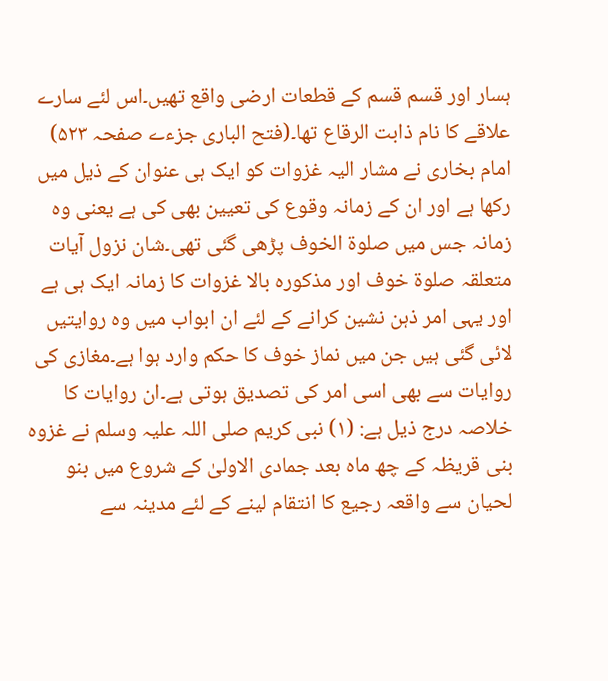ہسار اور قسم قسم کے قطعات ارضی واقع تھیں۔اس لئے سارے علاقے کا نام ذابت الرقاع تھا۔(فتح الباری جزءے صفحہ ۵۲۳) امام بخاری نے مشار الیہ غزوات کو ایک ہی عنوان کے ذیل میں رکھا ہے اور ان کے زمانہ وقوع کی تعیین بھی کی ہے یعنی وہ زمانہ جس میں صلوۃ الخوف پڑھی گئی تھی۔شان نزول آیات متعلقہ صلوۃ خوف اور مذکورہ بالا غزوات کا زمانہ ایک ہی ہے اور یہی امر ذہن نشین کرانے کے لئے ان ابواب میں وہ روایتیں لائی گئی ہیں جن میں نماز خوف کا حکم وارد ہوا ہے۔مغازی کی روایات سے بھی اسی امر کی تصدیق ہوتی ہے۔ان روایات کا خلاصہ درج ذیل ہے: (۱) نبی کریم صلی اللہ علیہ وسلم نے غزوہ بنی قریظہ کے چھ ماہ بعد جمادی الاولیٰ کے شروع میں بنو لحیان سے واقعہ رجیع کا انتقام لینے کے لئے مدینہ سے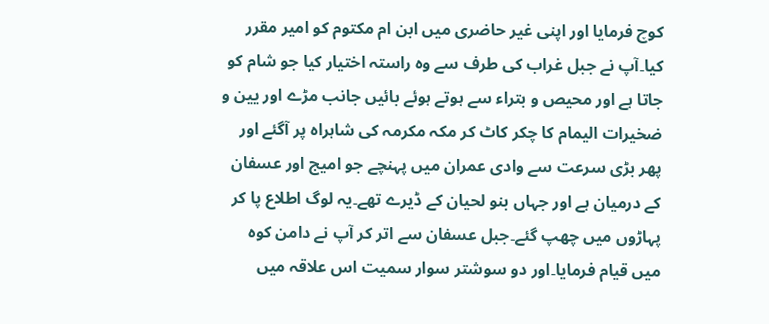کوچ فرمایا اور اپنی غیر حاضری میں ابن ام مکتوم کو امیر مقرر کیا۔آپ نے جبل غراب کی طرف سے وہ راستہ اختیار کیا جو شام کو جاتا ہے اور محیص و بتراء سے ہوتے ہوئے بائیں جانب مڑے اور یین و ضخیرات الیمام کا چکر کاٹ کر مکہ مکرمہ کی شاہراہ پر آگئے اور پھر بڑی سرعت سے وادی عمران میں پہنچے جو امیج اور عسفان کے درمیان ہے اور جہاں بنو لحیان کے ڈیرے تھے۔یہ لوگ اطلاع پا کر پہاڑوں میں چھپ گئے۔جبل عسفان سے اتر کر آپ نے دامن کوہ میں قیام فرمایا۔اور دو سوشتر سوار سمیت اس علاقہ میں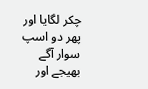چکر لگایا اور پھر دو اسپ سوار آگے بھیجے اور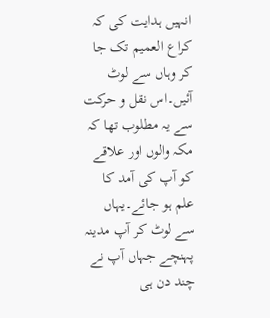انہیں ہدایت کی کہ کراع العمیم تک جا کر وہاں سے لوٹ آئیں۔اس نقل و حرکت سے یہ مطلوب تھا کہ مکہ والوں اور علاقے کو آپ کی آمد کا علم ہو جائے۔یہاں سے لوٹ کر آپ مدینہ پہنچے جہاں آپ نے چند دن ہی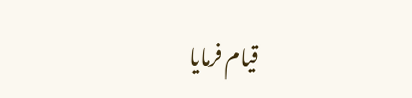قیام فرمایا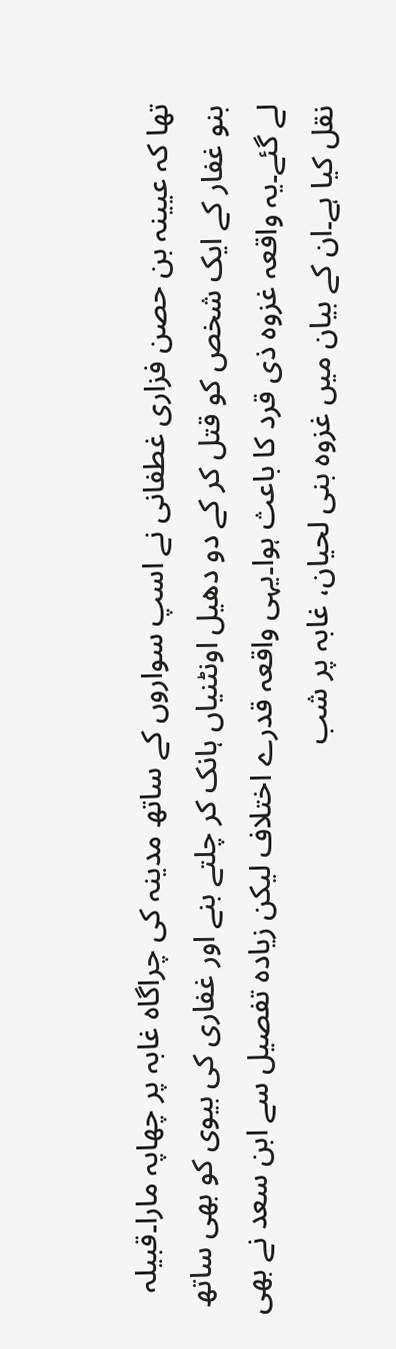تھا کہ عیینہ بن حصن فزاری غطفانی نے اسپ سواروں کے ساتھ مدینہ کی چراگاہ غابہ پر چھاپہ مارا۔قبیلہ بنو غفار کے ایک شخص کو قتل کر کے دو دھیل اونٹنیاں ہانک کر چلتے بنے اور غفاری کی بیوی کو بھی ساتھ لے گئے۔یہ واقعہ غزوہ ذی قرد کا باعث ہوا۔یہی واقعہ قدرے اختلاف لیکن زیادہ تفصیل سے ابن سعد نے بھی نقل کیا ہے۔ان کے بیان میں غزوہ بنی لحیان، غابہ پر شب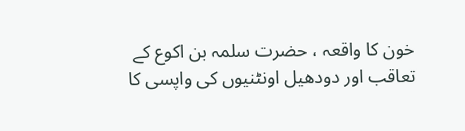خون کا واقعہ ، حضرت سلمہ بن اکوع کے تعاقب اور دودھیل اونٹنیوں کی واپسی کا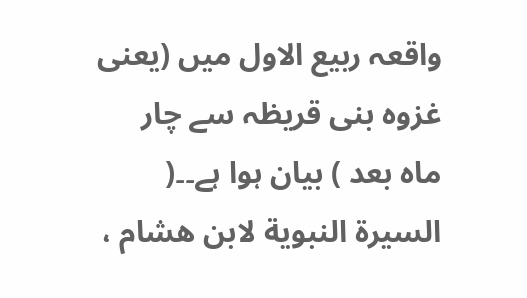واقعہ ربیع الاول میں (یعنی غزوہ بنی قریظہ سے چار ماہ بعد ) بیان ہوا ہے۔۔( السيرة النبوية لابن هشام ،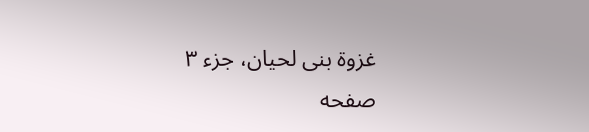غزوة بنی لحیان، جزء ۳ صفحه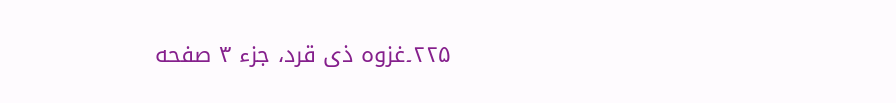۲۲۵۔غزوہ ذی قرد، جزء ۳ صفحه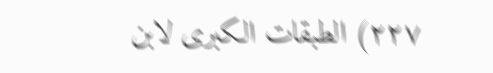۲۲۷) الطبقات الكبرى لابن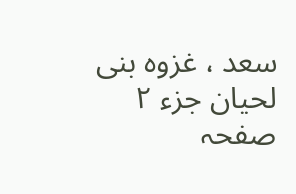سعد ، غزوہ بنی لحیان جزء ۲ صفحہ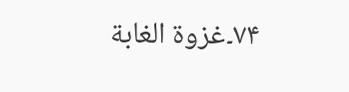۷۴۔غزوة الغابة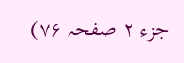جزء ۲ صفحہ ۷۶)